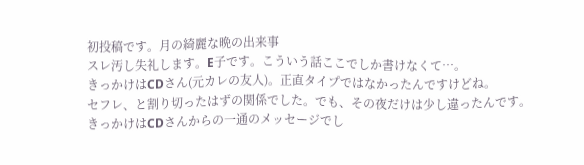初投稿です。月の綺麗な晩の出来事
スレ汚し失礼します。E子です。こういう話ここでしか書けなくて…。
きっかけはCDさん(元カレの友人)。正直タイプではなかったんですけどね。
セフレ、と割り切ったはずの関係でした。でも、その夜だけは少し違ったんです。
きっかけはCDさんからの一通のメッセージでし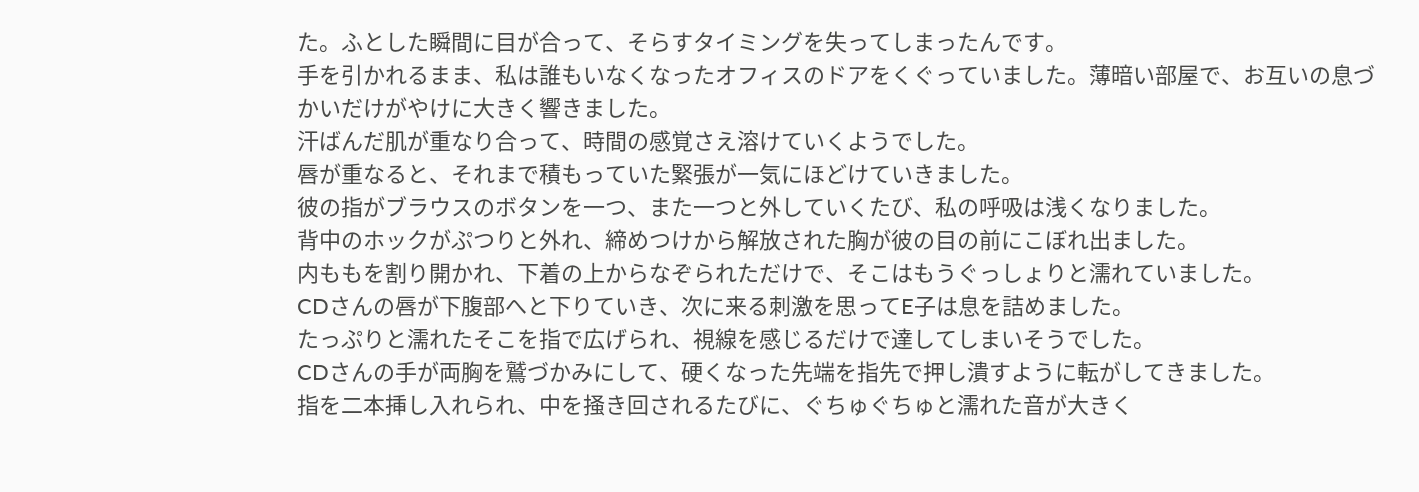た。ふとした瞬間に目が合って、そらすタイミングを失ってしまったんです。
手を引かれるまま、私は誰もいなくなったオフィスのドアをくぐっていました。薄暗い部屋で、お互いの息づかいだけがやけに大きく響きました。
汗ばんだ肌が重なり合って、時間の感覚さえ溶けていくようでした。
唇が重なると、それまで積もっていた緊張が一気にほどけていきました。
彼の指がブラウスのボタンを一つ、また一つと外していくたび、私の呼吸は浅くなりました。
背中のホックがぷつりと外れ、締めつけから解放された胸が彼の目の前にこぼれ出ました。
内ももを割り開かれ、下着の上からなぞられただけで、そこはもうぐっしょりと濡れていました。
CDさんの唇が下腹部へと下りていき、次に来る刺激を思ってE子は息を詰めました。
たっぷりと濡れたそこを指で広げられ、視線を感じるだけで達してしまいそうでした。
CDさんの手が両胸を鷲づかみにして、硬くなった先端を指先で押し潰すように転がしてきました。
指を二本挿し入れられ、中を掻き回されるたびに、ぐちゅぐちゅと濡れた音が大きく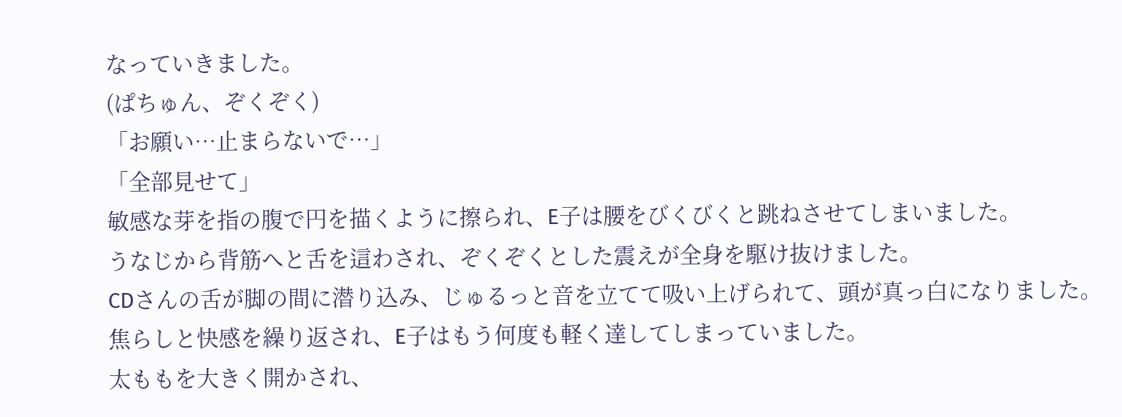なっていきました。
(ぱちゅん、ぞくぞく)
「お願い…止まらないで…」
「全部見せて」
敏感な芽を指の腹で円を描くように擦られ、E子は腰をびくびくと跳ねさせてしまいました。
うなじから背筋へと舌を這わされ、ぞくぞくとした震えが全身を駆け抜けました。
CDさんの舌が脚の間に潜り込み、じゅるっと音を立てて吸い上げられて、頭が真っ白になりました。
焦らしと快感を繰り返され、E子はもう何度も軽く達してしまっていました。
太ももを大きく開かされ、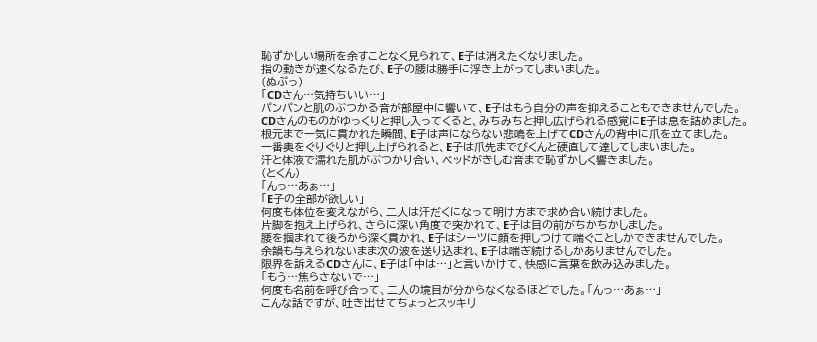恥ずかしい場所を余すことなく見られて、E子は消えたくなりました。
指の動きが速くなるたび、E子の腰は勝手に浮き上がってしまいました。
(ぬぷっ)
「CDさん…気持ちいい…」
パンパンと肌のぶつかる音が部屋中に響いて、E子はもう自分の声を抑えることもできませんでした。
CDさんのものがゆっくりと押し入ってくると、みちみちと押し広げられる感覚にE子は息を詰めました。
根元まで一気に貫かれた瞬間、E子は声にならない悲鳴を上げてCDさんの背中に爪を立てました。
一番奥をぐりぐりと押し上げられると、E子は爪先までびくんと硬直して達してしまいました。
汗と体液で濡れた肌がぶつかり合い、ベッドがきしむ音まで恥ずかしく響きました。
(とくん)
「んっ…あぁ…」
「E子の全部が欲しい」
何度も体位を変えながら、二人は汗だくになって明け方まで求め合い続けました。
片脚を抱え上げられ、さらに深い角度で突かれて、E子は目の前がちかちかしました。
腰を掴まれて後ろから深く貫かれ、E子はシーツに顔を押しつけて喘ぐことしかできませんでした。
余韻も与えられないまま次の波を送り込まれ、E子は喘ぎ続けるしかありませんでした。
限界を訴えるCDさんに、E子は「中は…」と言いかけて、快感に言葉を飲み込みました。
「もう…焦らさないで…」
何度も名前を呼び合って、二人の境目が分からなくなるほどでした。「んっ…あぁ…」
こんな話ですが、吐き出せてちょっとスッキリ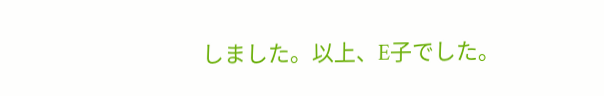しました。以上、E子でした。